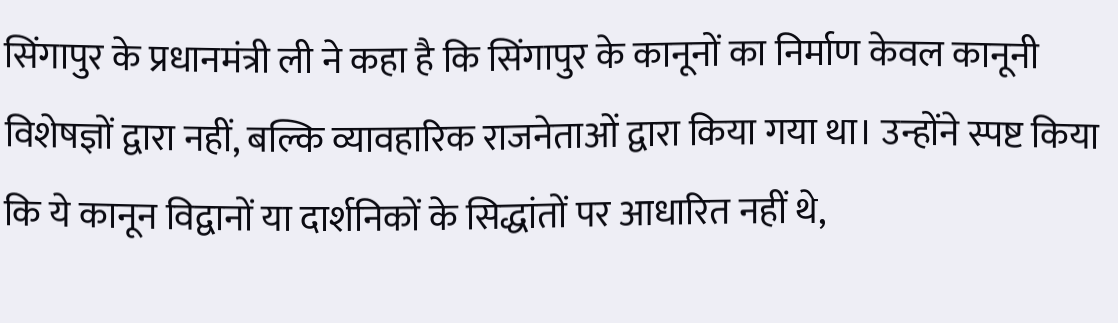सिंगापुर के प्रधानमंत्री ली ने कहा है कि सिंगापुर के कानूनों का निर्माण केवल कानूनी विशेषज्ञों द्वारा नहीं, बल्कि व्यावहारिक राजनेताओं द्वारा किया गया था। उन्होंने स्पष्ट किया कि ये कानून विद्वानों या दार्शनिकों के सिद्धांतों पर आधारित नहीं थे,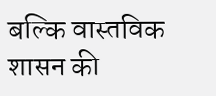बल्कि वास्तविक शासन की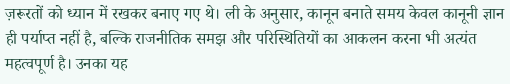ज़रूरतों को ध्यान में रखकर बनाए गए थे। ली के अनुसार, कानून बनाते समय केवल कानूनी ज्ञान ही पर्याप्त नहीं है, बल्कि राजनीतिक समझ और परिस्थितियों का आकलन करना भी अत्यंत महत्वपूर्ण है। उनका यह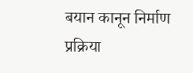बयान कानून निर्माण प्रक्रिया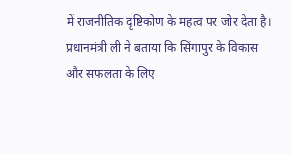में राजनीतिक दृष्टिकोण के महत्व पर जोर देता है। प्रधानमंत्री ली ने बताया कि सिंगापुर के विकास और सफलता के लिए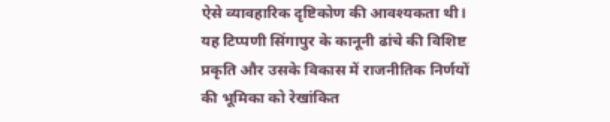ऐसे व्यावहारिक दृष्टिकोण की आवश्यकता थी। यह टिप्पणी सिंगापुर के कानूनी ढांचे की विशिष्ट प्रकृति और उसके विकास में राजनीतिक निर्णयों की भूमिका को रेखांकित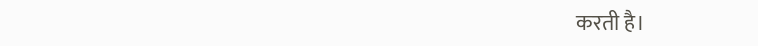करती है।